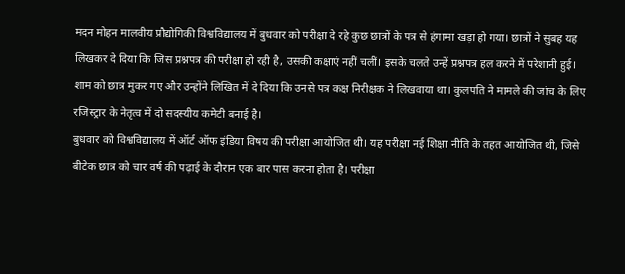मदन मोहन मालवीय प्रौद्योगिकी विश्वविद्यालय में बुधवार को परीक्षा दे रहे कुछ छात्रों के पत्र से हंगामा खड़ा हो गया। छात्रों ने सुबह यह लिखकर दे दिया कि जिस प्रश्नपत्र की परीक्षा हो रही है, उसकी कक्षाएं नहीं चलीं। इसके चलते उन्हें प्रश्नपत्र हल करने में परेशानी हुई। शाम को छात्र मुकर गए और उन्होंने लिखित में दे दिया कि उनसे पत्र कक्ष निरीक्षक ने लिखवाया था। कुलपति ने मामले की जांच के लिए रजिस्ट्रार के नेतृत्व में दो सदस्यीय कमेटी बनाई है।
बुधवार को विश्वविद्यालय में ऑर्ट ऑफ इंडिया विषय की परीक्षा आयोजित थी। यह परीक्षा नई शिक्षा नीति के तहत आयोजित थी, जिसे बीटेक छात्र को चार वर्ष की पढ़ाई के दौरान एक बार पास करना होता है। परीक्षा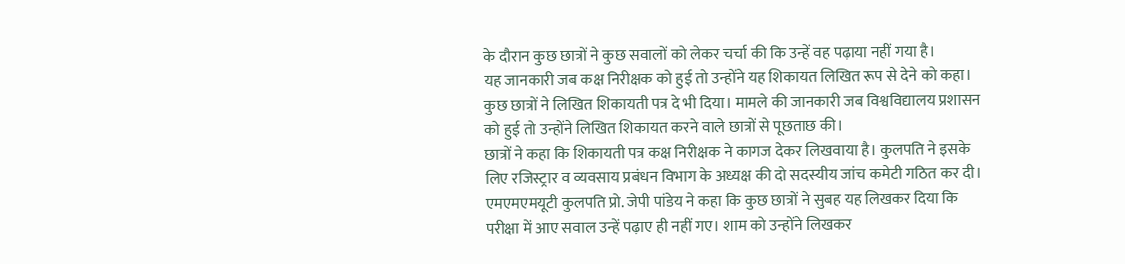के दौरान कुछ छात्रों ने कुछ सवालों को लेकर चर्चा की कि उन्हें वह पढ़ाया नहीं गया है।
यह जानकारी जब कक्ष निरीक्षक को हुई तो उन्होंने यह शिकायत लिखित रूप से देने को कहा। कुछ छात्रों ने लिखित शिकायती पत्र दे भी दिया। मामले की जानकारी जब विश्वविद्यालय प्रशासन को हुई तो उन्होंने लिखित शिकायत करने वाले छात्रों से पूछताछ की।
छात्रों ने कहा कि शिकायती पत्र कक्ष निरीक्षक ने कागज देकर लिखवाया है। कुलपति ने इसके लिए रजिस्ट्रार व व्यवसाय प्रबंधन विभाग के अध्यक्ष की दो सदस्यीय जांच कमेटी गठित कर दी।
एमएमएमयूटी कुलपति प्रो. जेपी पांडेय ने कहा कि कुछ छात्रों ने सुबह यह लिखकर दिया कि परीक्षा में आए सवाल उन्हें पढ़ाए ही नहीं गए। शाम को उन्होंने लिखकर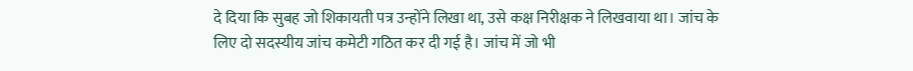दे दिया कि सुबह जो शिकायती पत्र उन्होंने लिखा था, उसे कक्ष निरीक्षक ने लिखवाया था। जांच के लिए दो सदस्यीय जांच कमेटी गठित कर दी गई है। जांच में जो भी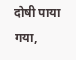दोषी पाया गया,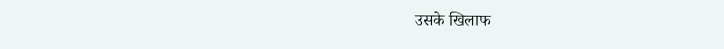उसके खिलाफ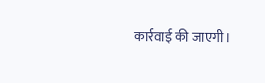कार्रवाई की जाएगी।